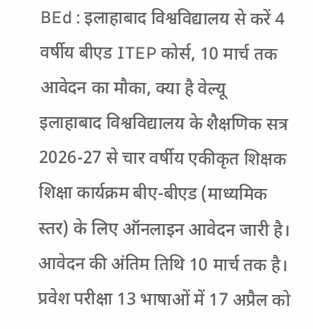BEd : इलाहाबाद विश्वविद्यालय से करें 4 वर्षीय बीएड ITEP कोर्स, 10 मार्च तक आवेदन का मौका, क्या है वेल्यू
इलाहाबाद विश्वविद्यालय के शैक्षणिक सत्र 2026-27 से चार वर्षीय एकीकृत शिक्षक शिक्षा कार्यक्रम बीए-बीएड (माध्यमिक स्तर) के लिए ऑनलाइन आवेदन जारी है। आवेदन की अंतिम तिथि 10 मार्च तक है। प्रवेश परीक्षा 13 भाषाओं में 17 अप्रैल को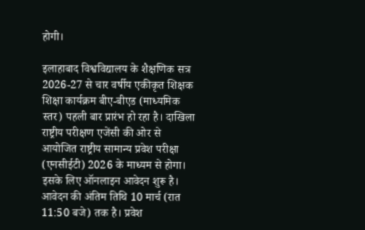होगी।

इलाहाबाद विश्वविद्यालय के शैक्षणिक सत्र 2026-27 से चार वर्षीय एकीकृत शिक्षक शिक्षा कार्यक्रम बीए-बीएड (माध्यमिक स्तर) पहली बार प्रारंभ हो रहा है। दाखिला राष्ट्रीय परीक्षण एजेंसी की ओर से आयोजित राष्ट्रीय सामान्य प्रवेश परीक्षा (एनसीईटी) 2026 के माध्यम से होगा। इसके लिए ऑनलाइन आवेदन शुरू है। आवेदन की अंतिम तिथि 10 मार्च (रात 11:50 बजे) तक है। प्रवेश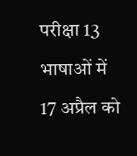परीक्षा 13 भाषाओं में 17 अप्रैल को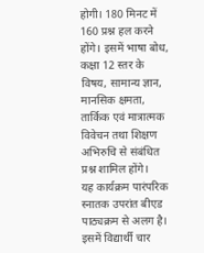होगी। 180 मिनट में 160 प्रश्न हल करने होंगे। इसमें भाषा बोध, कक्षा 12 स्तर के विषय, सामान्य ज्ञान, मानसिक क्षमता, तार्किक एवं मात्रात्मक विवेचन तथा शिक्षण अभिरुचि से संबंधित प्रश्न शामिल होंगे।
यह कार्यक्रम पारंपरिक स्नातक उपरांत बीएड पाठ्यक्रम से अलग है। इसमें विद्यार्थी चार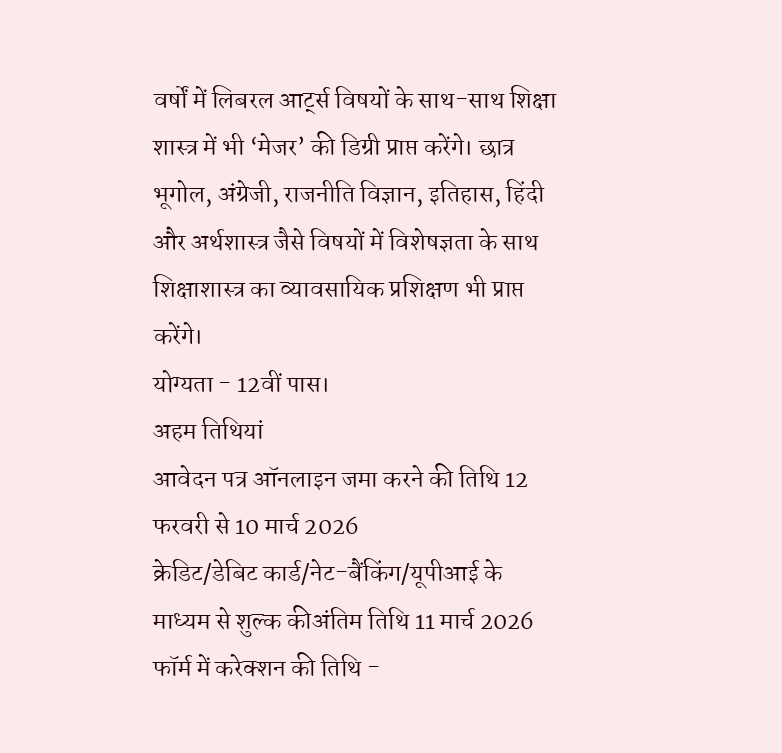वर्षों में लिबरल आर्ट्स विषयों के साथ-साथ शिक्षा शास्त्र में भी ‘मेजर’ की डिग्री प्राप्त करेंगे। छात्र भूगोल, अंग्रेजी, राजनीति विज्ञान, इतिहास, हिंदी और अर्थशास्त्र जैसे विषयों में विशेषज्ञता के साथ शिक्षाशास्त्र का व्यावसायिक प्रशिक्षण भी प्राप्त करेंगे।
योग्यता - 12वीं पास।
अहम तिथियां
आवेदन पत्र ऑनलाइन जमा करने की तिथि 12 फरवरी से 10 मार्च 2026
क्रेडिट/डेबिट कार्ड/नेट-बैंकिंग/यूपीआई के माध्यम से शुल्क कीअंतिम तिथि 11 मार्च 2026
फॉर्म में करेक्शन की तिथि -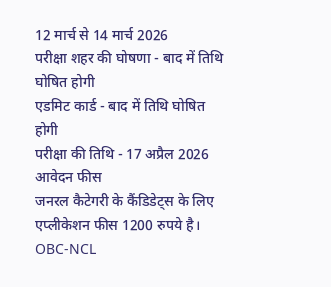12 मार्च से 14 मार्च 2026
परीक्षा शहर की घोषणा - बाद में तिथि घोषित होगी
एडमिट कार्ड - बाद में तिथि घोषित होगी
परीक्षा की तिथि - 17 अप्रैल 2026
आवेदन फीस
जनरल कैटेगरी के कैंडिडेट्स के लिए एप्लीकेशन फीस 1200 रुपये है। OBC-NCL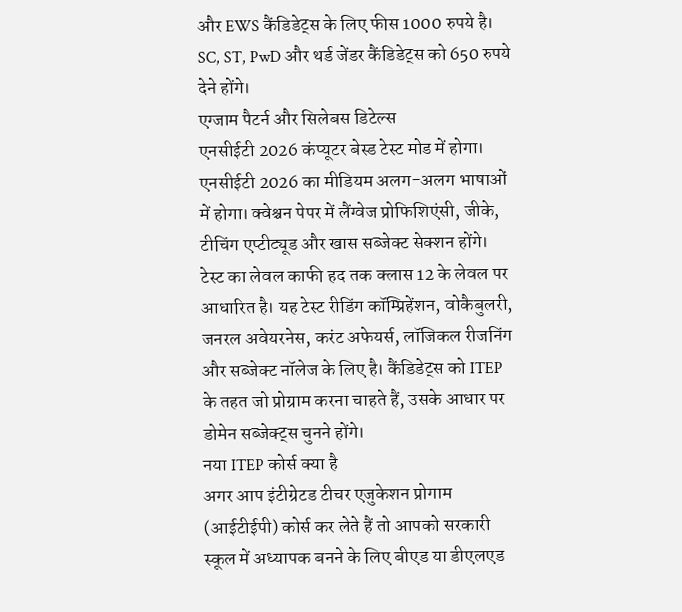और EWS कैंडिडेट्स के लिए फीस 1000 रुपये है। SC, ST, PwD और थर्ड जेंडर कैंडिडेट्स को 650 रुपये देने होंगे।
एग्जाम पैटर्न और सिलेबस डिटेल्स
एनसीईटी 2026 कंप्यूटर बेस्ड टेस्ट मोड में होगा। एनसीईटी 2026 का मीडियम अलग-अलग भाषाओं में होगा। क्वेश्चन पेपर में लैंग्वेज प्रोफिशिएंसी, जीके, टीचिंग एप्टीट्यूड और खास सब्जेक्ट सेक्शन होंगे।
टेस्ट का लेवल काफी हद तक क्लास 12 के लेवल पर आधारित है। यह टेस्ट रीडिंग कॉम्प्रिहेंशन, वोकैबुलरी, जनरल अवेयरनेस, करंट अफेयर्स, लॉजिकल रीजनिंग और सब्जेक्ट नॉलेज के लिए है। कैंडिडेट्स को ITEP के तहत जो प्रोग्राम करना चाहते हैं, उसके आधार पर डोमेन सब्जेक्ट्स चुनने होंगे।
नया ITEP कोर्स क्या है
अगर आप इंटीग्रेटड टीचर एजुकेशन प्रोगाम (आईटीईपी) कोर्स कर लेते हैं तो आपको सरकारी स्कूल में अध्यापक बनने के लिए बीएड या डीएलएड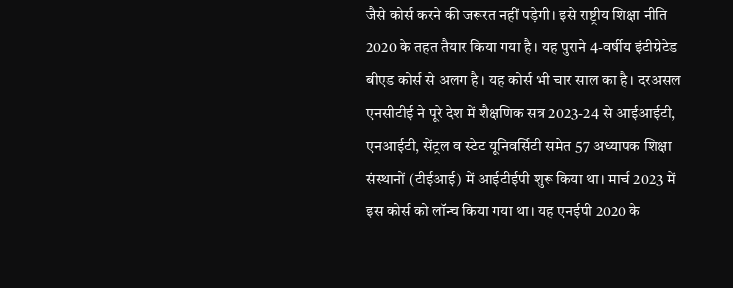जैसे कोर्स करने की जरूरत नहीं पड़ेगी। इसे राष्ट्रीय शिक्षा नीति 2020 के तहत तैयार किया गया है। यह पुराने 4-वर्षीय इंटीग्रेटेड बीएड कोर्स से अलग है। यह कोर्स भी चार साल का है। दरअसल एनसीटीई ने पूरे देश में शैक्षणिक सत्र 2023-24 से आईआईटी, एनआईटी, सेंट्रल व स्टेट यूनिवर्सिटी समेत 57 अध्यापक शिक्षा संस्थानों (टीईआई) में आईटीईपी शुरू किया था। मार्च 2023 में इस कोर्स को लॉन्च किया गया था। यह एनईपी 2020 के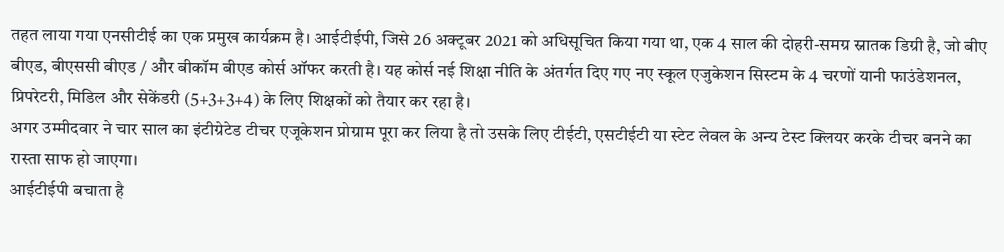तहत लाया गया एनसीटीई का एक प्रमुख कार्यक्रम है। आईटीईपी, जिसे 26 अक्टूबर 2021 को अधिसूचित किया गया था, एक 4 साल की दोहरी-समग्र स्नातक डिग्री है, जो बीए बीएड, बीएससी बीएड / और बीकॉम बीएड कोर्स ऑफर करती है। यह कोर्स नई शिक्षा नीति के अंतर्गत दिए गए नए स्कूल एजुकेशन सिस्टम के 4 चरणों यानी फाउंडेशनल, प्रिपरेटरी, मिडिल और सेकेंडरी (5+3+3+4) के लिए शिक्षकों को तैयार कर रहा है।
अगर उम्मीदवार ने चार साल का इंटीग्रेटेड टीचर एजूकेशन प्रोग्राम पूरा कर लिया है तो उसके लिए टीईटी, एसटीईटी या स्टेट लेवल के अन्य टेस्ट क्लियर करके टीचर बनने का रास्ता साफ हो जाएगा।
आईटीईपी बचाता है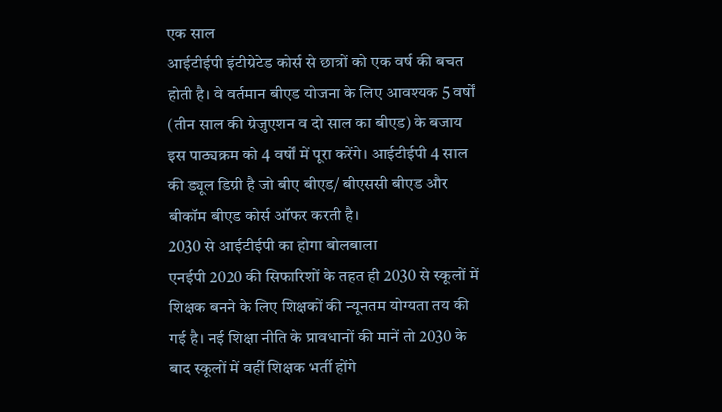एक साल
आईटीईपी इंटीग्रेटेड कोर्स से छात्रों को एक वर्ष की बचत होती है। वे वर्तमान बीएड योजना के लिए आवश्यक 5 वर्षों (तीन साल की ग्रेजुएशन व दो साल का बीएड) के बजाय इस पाठ्यक्रम को 4 वर्षों में पूरा करेंगे। आईटीईपी 4 साल की ड्यूल डिग्री है जो बीए बीएड/ बीएससी बीएड और बीकॉम बीएड कोर्स ऑफर करती है।
2030 से आईटीईपी का होगा बोलबाला
एनईपी 2020 की सिफारिशों के तहत ही 2030 से स्कूलों में शिक्षक बनने के लिए शिक्षकों की न्यूनतम योग्यता तय की गई है। नई शिक्षा नीति के प्रावधानों की मानें तो 2030 के बाद स्कूलों में वहीं शिक्षक भर्ती होंगे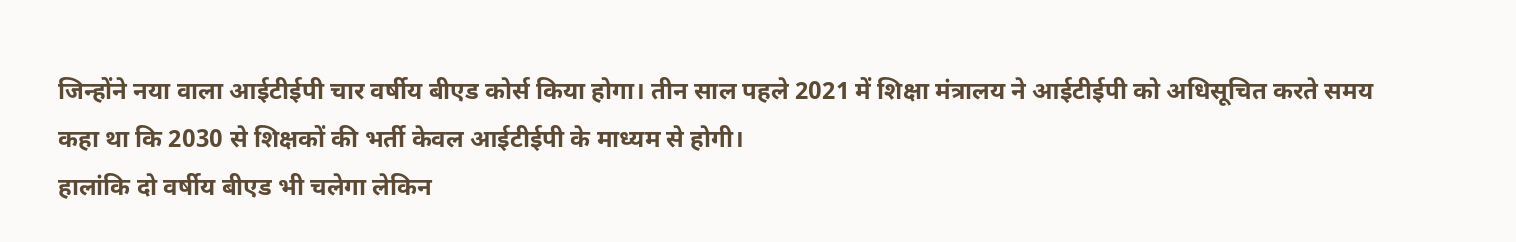जिन्होंने नया वाला आईटीईपी चार वर्षीय बीएड कोर्स किया होगा। तीन साल पहले 2021 में शिक्षा मंत्रालय ने आईटीईपी को अधिसूचित करते समय कहा था कि 2030 से शिक्षकों की भर्ती केवल आईटीईपी के माध्यम से होगी।
हालांकि दो वर्षीय बीएड भी चलेगा लेकिन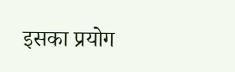इसका प्रयोग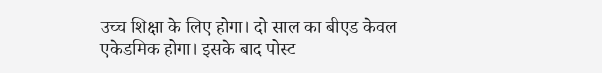उच्च शिक्षा के लिए होगा। दो साल का बीएड केवल एकेडमिक होगा। इसके बाद पोस्ट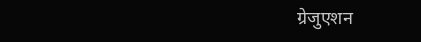ग्रेजुएशन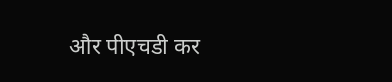और पीएचडी कर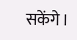सकेंगे।